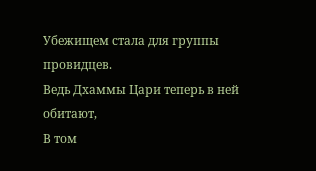Убежищем стала для группы провидцев.
Ведь Дхаммы Цари теперь в ней обитают,
В том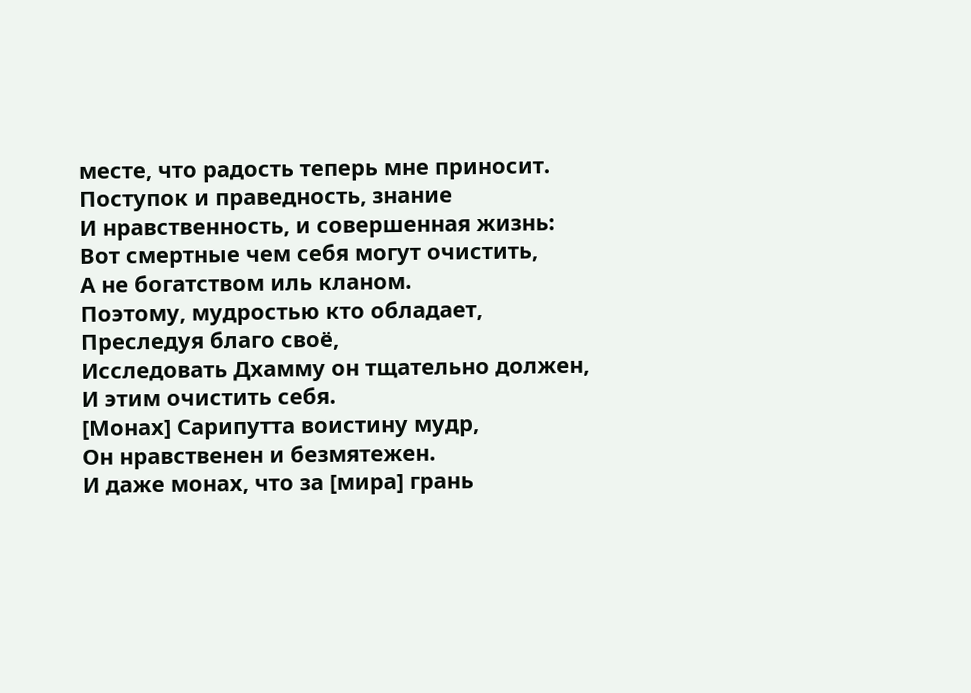месте, что радость теперь мне приносит.
Поступок и праведность, знание
И нравственность, и совершенная жизнь:
Вот смертные чем себя могут очистить,
А не богатством иль кланом.
Поэтому, мудростью кто обладает,
Преследуя благо своё,
Исследовать Дхамму он тщательно должен,
И этим очистить себя.
[Монах] Сарипутта воистину мудр,
Он нравственен и безмятежен.
И даже монах, что за [мира] грань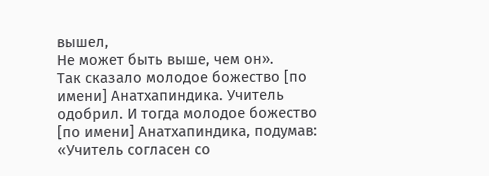вышел,
Не может быть выше, чем он».
Так сказало молодое божество [по имени] Анатхапиндика. Учитель одобрил. И тогда молодое божество [по имени] Анатхапиндика, подумав: «Учитель согласен со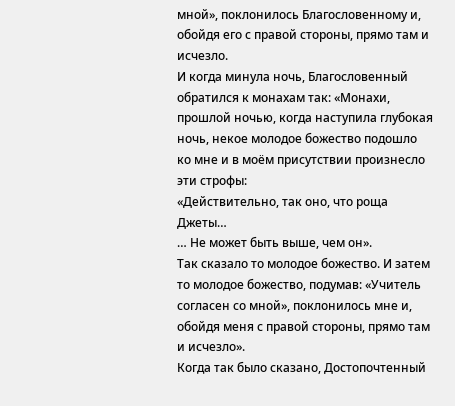мной», поклонилось Благословенному и, обойдя его с правой стороны, прямо там и исчезло.
И когда минула ночь, Благословенный обратился к монахам так: «Монахи, прошлой ночью, когда наступила глубокая ночь, некое молодое божество подошло ко мне и в моём присутствии произнесло эти строфы:
«Действительно, так оно, что роща Джеты…
… Не может быть выше, чем он».
Так сказало то молодое божество. И затем то молодое божество, подумав: «Учитель согласен со мной», поклонилось мне и, обойдя меня с правой стороны, прямо там и исчезло».
Когда так было сказано, Достопочтенный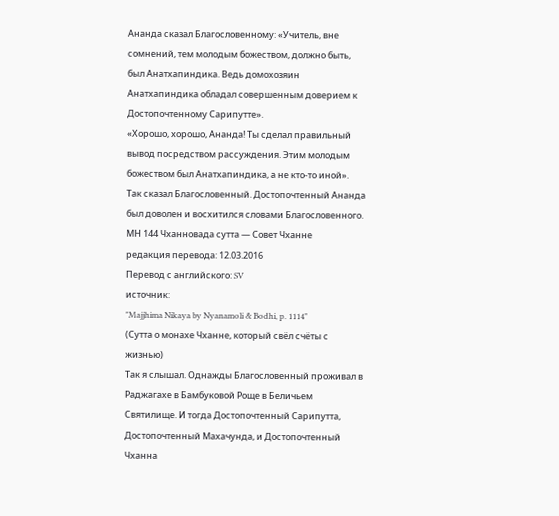Ананда сказал Благословенному: «Учитель, вне сомнений, тем молодым божеством, должно быть, был Анатхапиндика. Ведь домохозяин Анатхапиндика обладал совершенным доверием к Достопочтенному Сарипутте».
«Хорошо, хорошо, Ананда! Ты сделал правильный вывод посредством рассуждения. Этим молодым божеством был Анатхапиндика, а не кто-то иной».
Так сказал Благословенный. Достопочтенный Ананда был доволен и восхитился словами Благословенного.
МН 144 Чханновада сутта — Совет Чханне
редакция перевода: 12.03.2016
Перевод с английского: SV
источник:
"Majjhima Nikaya by Nyanamoli & Bodhi, p. 1114"
(Сутта о монахе Чханне, который свёл счёты с жизнью)
Так я слышал. Однажды Благословенный проживал в Раджагахе в Бамбуковой Роще в Беличьем Святилище. И тогда Достопочтенный Сарипутта, Достопочтенный Махачунда, и Достопочтенный Чханна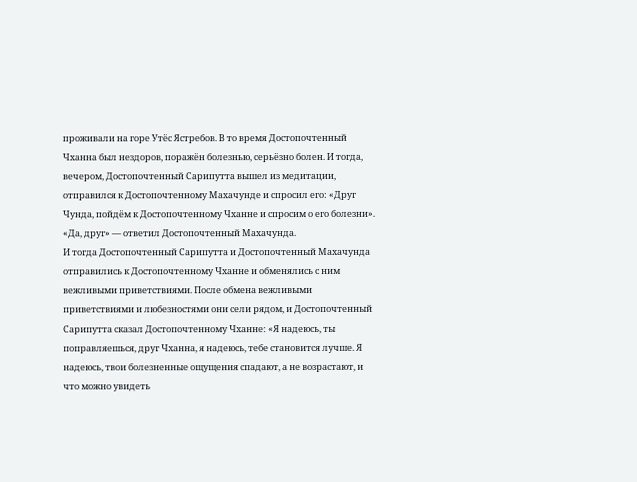проживали на горе Утёс Ястребов. В то время Достопочтенный Чханна был нездоров, поражён болезнью, серьёзно болен. И тогда, вечером, Достопочтенный Сарипутта вышел из медитации, отправился к Достопочтенному Махачунде и спросил его: «Друг Чунда, пойдём к Достопочтенному Чханне и спросим о его болезни».
«Да, друг» — ответил Достопочтенный Махачунда.
И тогда Достопочтенный Сарипутта и Достопочтенный Махачунда отправились к Достопочтенному Чханне и обменялись с ним вежливыми приветствиями. После обмена вежливыми приветствиями и любезностями они сели рядом, и Достопочтенный Сарипутта сказал Достопочтенному Чханне: «Я надеюсь, ты поправляешься, друг Чханна, я надеюсь, тебе становится лучше. Я надеюсь, твои болезненные ощущения спадают, а не возрастают, и что можно увидеть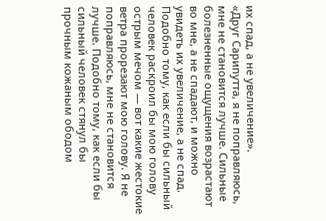их спад, а не увеличение».
«Друг Сарипутта, я не поправляюсь, мне не становится лучше. Сильные болезненные ощущения возрастают во мне, а не спадают, и можно увидеть их увеличение, а не спад. Подобно тому, как если бы сильный человек раскроил бы мою голову острым мечом — вот какие жестокие ветра прорезают мою голову. Я не поправляюсь, мне не становится лучше. Подобно тому, как если бы сильный человек стянул бы прочным кожаным ободом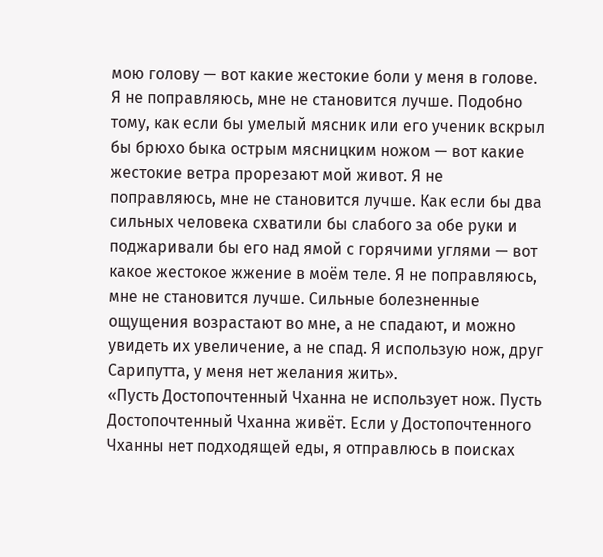мою голову — вот какие жестокие боли у меня в голове. Я не поправляюсь, мне не становится лучше. Подобно тому, как если бы умелый мясник или его ученик вскрыл бы брюхо быка острым мясницким ножом — вот какие жестокие ветра прорезают мой живот. Я не поправляюсь, мне не становится лучше. Как если бы два сильных человека схватили бы слабого за обе руки и поджаривали бы его над ямой с горячими углями — вот какое жестокое жжение в моём теле. Я не поправляюсь, мне не становится лучше. Сильные болезненные ощущения возрастают во мне, а не спадают, и можно увидеть их увеличение, а не спад. Я использую нож, друг Сарипутта, у меня нет желания жить».
«Пусть Достопочтенный Чханна не использует нож. Пусть Достопочтенный Чханна живёт. Если у Достопочтенного Чханны нет подходящей еды, я отправлюсь в поисках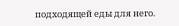подходящей еды для него.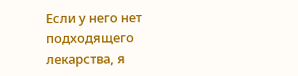Если у него нет подходящего лекарства, я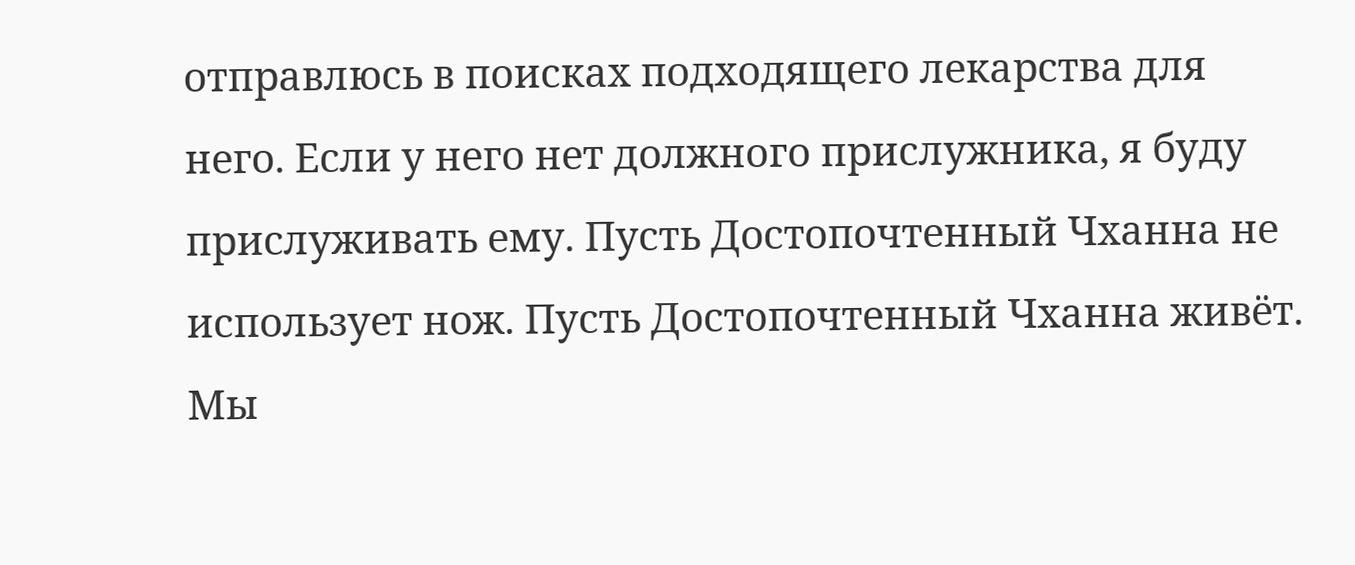отправлюсь в поисках подходящего лекарства для него. Если у него нет должного прислужника, я буду прислуживать ему. Пусть Достопочтенный Чханна не использует нож. Пусть Достопочтенный Чханна живёт. Мы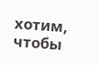хотим, чтобы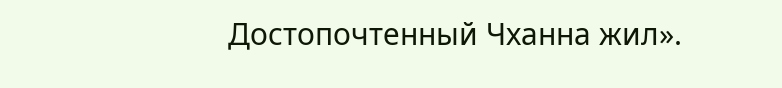Достопочтенный Чханна жил».